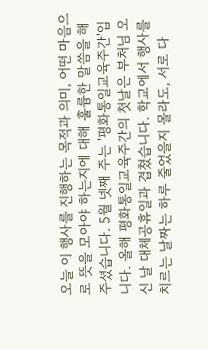오늘 이 행사를 진행하는 목적과 의미, 어떤 마음으로 뜻을 모아야 하는지에 대해 훌륭한 말씀을 해주셨습니다. 5월 넷째 주는 '평화통일교육주간'입니다. 올해 평화통일교육주간의 첫날은 부처님 오신 날 대체공휴일과 겹쳤습니다. 학교에서 행사를 치르는 날짜는 하루 줄었을지 몰라도, 서로 다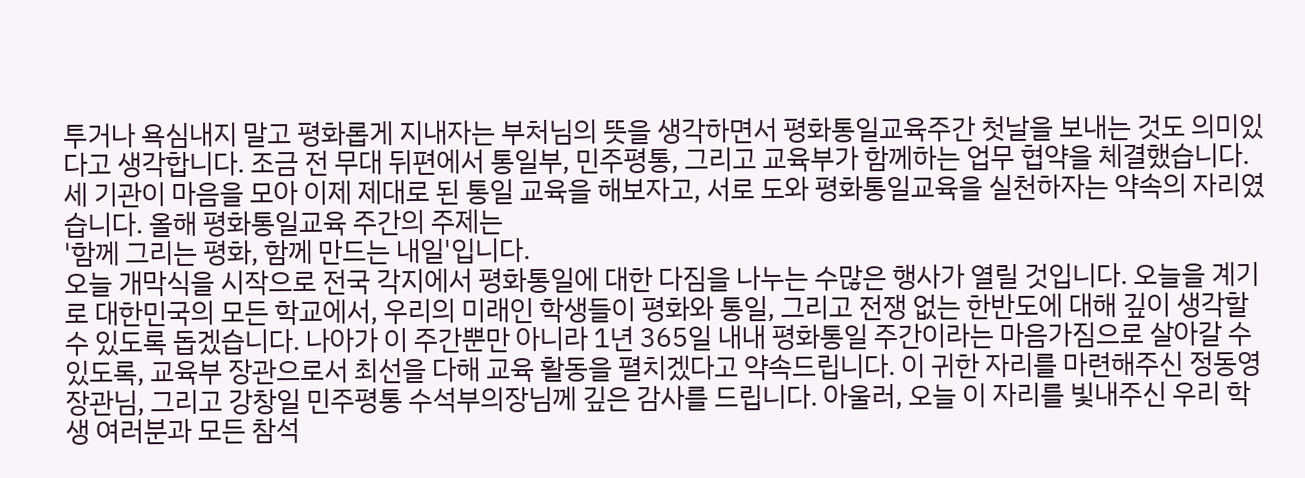투거나 욕심내지 말고 평화롭게 지내자는 부처님의 뜻을 생각하면서 평화통일교육주간 첫날을 보내는 것도 의미있다고 생각합니다. 조금 전 무대 뒤편에서 통일부, 민주평통, 그리고 교육부가 함께하는 업무 협약을 체결했습니다. 세 기관이 마음을 모아 이제 제대로 된 통일 교육을 해보자고, 서로 도와 평화통일교육을 실천하자는 약속의 자리였습니다. 올해 평화통일교육 주간의 주제는
'함께 그리는 평화, 함께 만드는 내일'입니다.
오늘 개막식을 시작으로 전국 각지에서 평화통일에 대한 다짐을 나누는 수많은 행사가 열릴 것입니다. 오늘을 계기로 대한민국의 모든 학교에서, 우리의 미래인 학생들이 평화와 통일, 그리고 전쟁 없는 한반도에 대해 깊이 생각할 수 있도록 돕겠습니다. 나아가 이 주간뿐만 아니라 1년 365일 내내 평화통일 주간이라는 마음가짐으로 살아갈 수 있도록, 교육부 장관으로서 최선을 다해 교육 활동을 펼치겠다고 약속드립니다. 이 귀한 자리를 마련해주신 정동영 장관님, 그리고 강창일 민주평통 수석부의장님께 깊은 감사를 드립니다. 아울러, 오늘 이 자리를 빛내주신 우리 학생 여러분과 모든 참석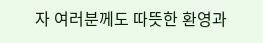자 여러분께도 따뜻한 환영과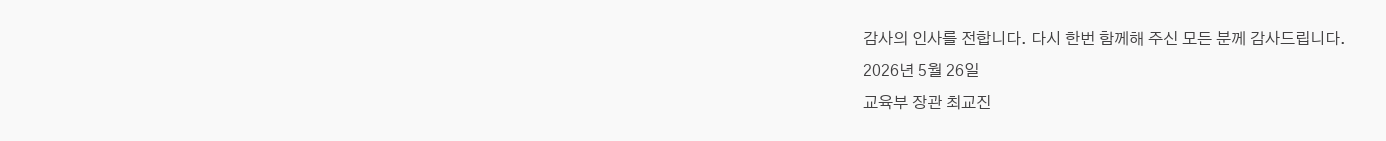감사의 인사를 전합니다. 다시 한번 함께해 주신 모든 분께 감사드립니다.
2026년 5월 26일
교육부 장관 최교진